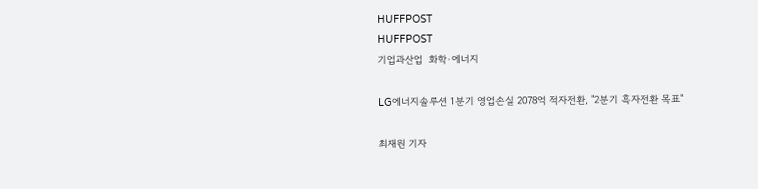HUFFPOST
HUFFPOST
기업과산업  화학·에너지

LG에너지솔루션 1분기 영업손실 2078억 적자전환, "2분기 흑자전환 목표"

최재원 기자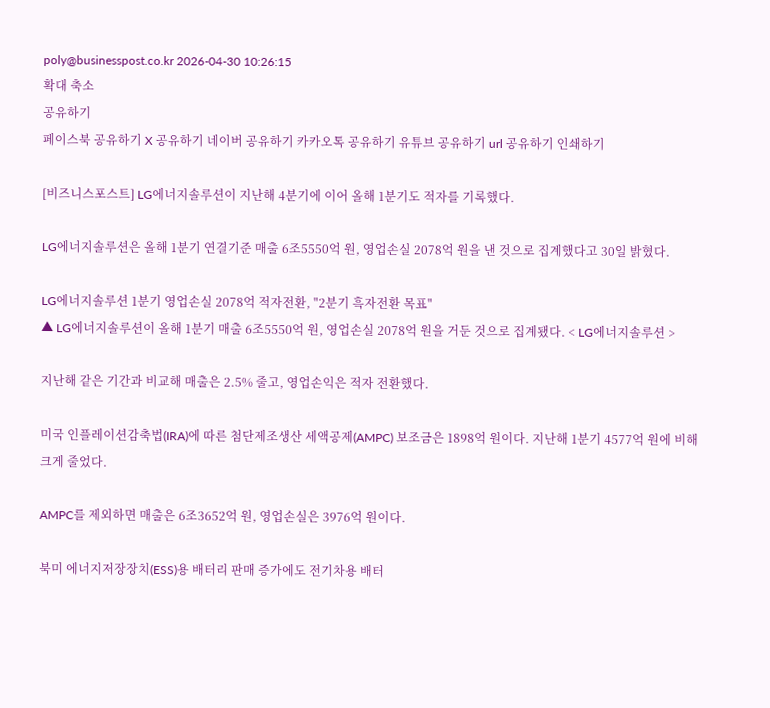poly@businesspost.co.kr 2026-04-30 10:26:15
확대 축소
공유하기
페이스북 공유하기 X 공유하기 네이버 공유하기 카카오톡 공유하기 유튜브 공유하기 url 공유하기 인쇄하기

[비즈니스포스트] LG에너지솔루션이 지난해 4분기에 이어 올해 1분기도 적자를 기록했다.

LG에너지솔루션은 올해 1분기 연결기준 매출 6조5550억 원, 영업손실 2078억 원을 낸 것으로 집계했다고 30일 밝혔다.

LG에너지솔루션 1분기 영업손실 2078억 적자전환, "2분기 흑자전환 목표"
▲ LG에너지솔루션이 올해 1분기 매출 6조5550억 원, 영업손실 2078억 원을 거둔 것으로 집계됐다. < LG에너지솔루션 >

지난해 같은 기간과 비교해 매출은 2.5% 줄고, 영업손익은 적자 전환했다.

미국 인플레이션감축법(IRA)에 따른 첨단제조생산 세액공제(AMPC) 보조금은 1898억 원이다. 지난해 1분기 4577억 원에 비해 크게 줄었다.

AMPC를 제외하면 매출은 6조3652억 원, 영업손실은 3976억 원이다.

북미 에너지저장장치(ESS)용 배터리 판매 증가에도 전기차용 배터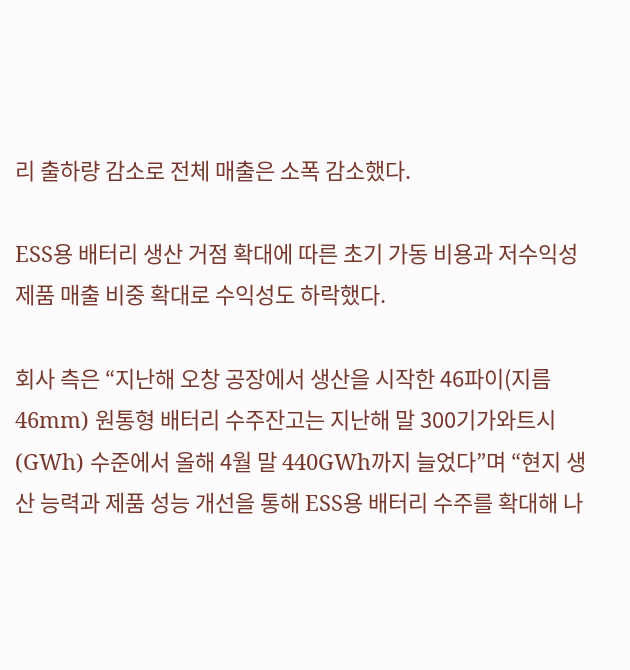리 출하량 감소로 전체 매출은 소폭 감소했다.

ESS용 배터리 생산 거점 확대에 따른 초기 가동 비용과 저수익성 제품 매출 비중 확대로 수익성도 하락했다.

회사 측은 “지난해 오창 공장에서 생산을 시작한 46파이(지름 46mm) 원통형 배터리 수주잔고는 지난해 말 300기가와트시(GWh) 수준에서 올해 4월 말 440GWh까지 늘었다”며 “현지 생산 능력과 제품 성능 개선을 통해 ESS용 배터리 수주를 확대해 나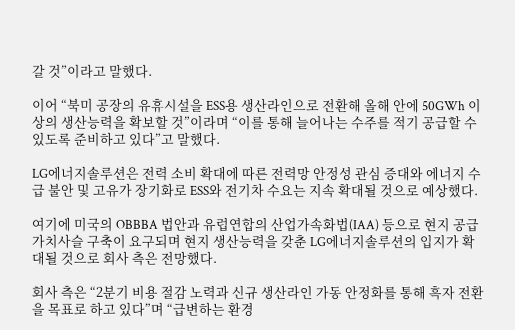갈 것”이라고 말했다.

이어 “북미 공장의 유휴시설을 ESS용 생산라인으로 전환해 올해 안에 50GWh 이상의 생산능력을 확보할 것”이라며 “이를 통해 늘어나는 수주를 적기 공급할 수 있도록 준비하고 있다”고 말했다.

LG에너지솔루션은 전력 소비 확대에 따른 전력망 안정성 관심 증대와 에너지 수급 불안 및 고유가 장기화로 ESS와 전기차 수요는 지속 확대될 것으로 예상했다.

여기에 미국의 OBBBA 법안과 유럽연합의 산업가속화법(IAA) 등으로 현지 공급 가치사슬 구축이 요구되며 현지 생산능력을 갖춘 LG에너지솔루션의 입지가 확대될 것으로 회사 측은 전망했다.

회사 측은 “2분기 비용 절감 노력과 신규 생산라인 가동 안정화를 통해 흑자 전환을 목표로 하고 있다”며 “급변하는 환경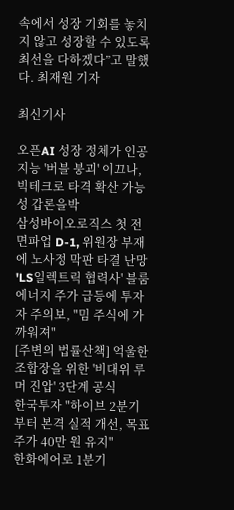속에서 성장 기회를 놓치지 않고 성장할 수 있도록 최선을 다하겠다”고 말했다. 최재원 기자

최신기사

오픈AI 성장 정체가 인공지능 '버블 붕괴' 이끄나, 빅테크로 타격 확산 가능성 갑론을박
삼성바이오로직스 첫 전면파업 D-1, 위원장 부재에 노사정 막판 타결 난망
'LS일렉트릭 협력사' 블룸에너지 주가 급등에 투자자 주의보, "밈 주식에 가까워져"
[주변의 법률산책] 억울한 조합장을 위한 '비대위 루머 진압' 3단계 공식
한국투자 "하이브 2분기부터 본격 실적 개선, 목표주가 40만 원 유지"
한화에어로 1분기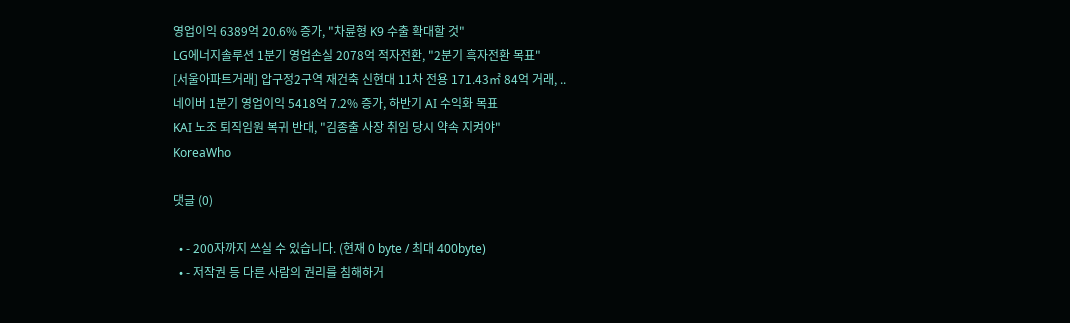영업이익 6389억 20.6% 증가, "차륜형 K9 수출 확대할 것"
LG에너지솔루션 1분기 영업손실 2078억 적자전환, "2분기 흑자전환 목표"
[서울아파트거래] 압구정2구역 재건축 신현대 11차 전용 171.43㎡ 84억 거래, ..
네이버 1분기 영업이익 5418억 7.2% 증가, 하반기 AI 수익화 목표
KAI 노조 퇴직임원 복귀 반대, "김종출 사장 취임 당시 약속 지켜야"
KoreaWho

댓글 (0)

  • - 200자까지 쓰실 수 있습니다. (현재 0 byte / 최대 400byte)
  • - 저작권 등 다른 사람의 권리를 침해하거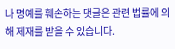나 명예를 훼손하는 댓글은 관련 법률에 의해 제재를 받을 수 있습니다.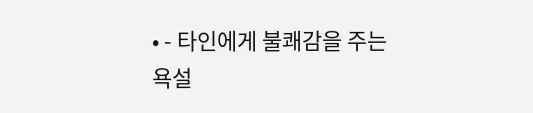• - 타인에게 불쾌감을 주는 욕설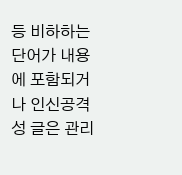등 비하하는 단어가 내용에 포함되거나 인신공격성 글은 관리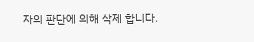자의 판단에 의해 삭제 합니다.